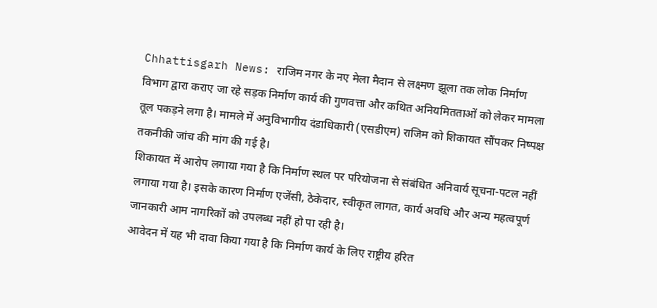Chhattisgarh News: राजिम नगर के नए मेला मैदान से लक्ष्मण झूला तक लोक निर्माण विभाग द्वारा कराए जा रहे सड़क निर्माण कार्य की गुणवत्ता और कथित अनियमितताओं को लेकर मामला तूल पकड़ने लगा है। मामले में अनुविभागीय दंडाधिकारी (एसडीएम) राजिम को शिकायत सौंपकर निष्पक्ष तकनीकी जांच की मांग की गई है।
शिकायत में आरोप लगाया गया है कि निर्माण स्थल पर परियोजना से संबंधित अनिवार्य सूचना-पटल नहीं लगाया गया है। इसके कारण निर्माण एजेंसी, ठेकेदार, स्वीकृत लागत, कार्य अवधि और अन्य महत्वपूर्ण जानकारी आम नागरिकों को उपलब्ध नहीं हो पा रही है।
आवेदन में यह भी दावा किया गया है कि निर्माण कार्य के लिए राष्ट्रीय हरित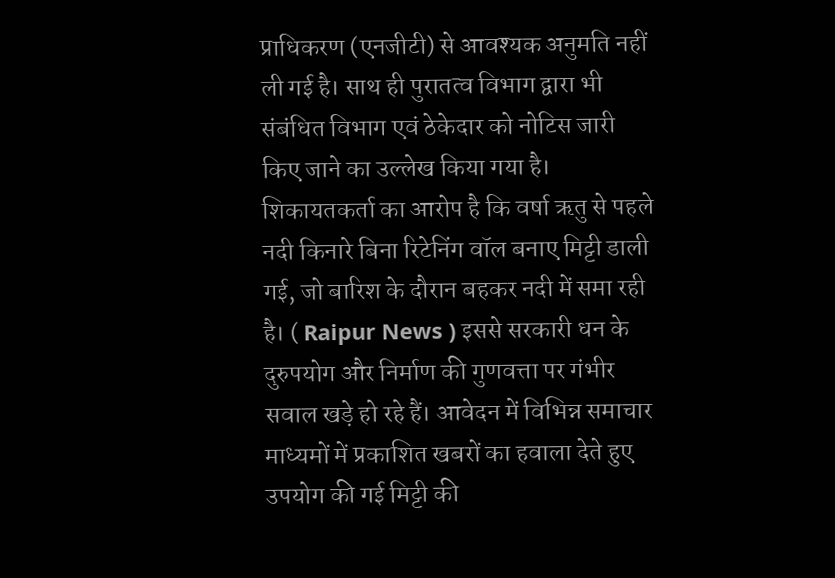प्राधिकरण (एनजीटी) से आवश्यक अनुमति नहीं ली गई है। साथ ही पुरातत्व विभाग द्वारा भी संबंधित विभाग एवं ठेकेदार को नोटिस जारी किए जाने का उल्लेख किया गया है।
शिकायतकर्ता का आरोप है कि वर्षा ऋतु से पहले नदी किनारे बिना रिटेनिंग वॉल बनाए मिट्टी डाली गई, जो बारिश के दौरान बहकर नदी में समा रही है। ( Raipur News ) इससे सरकारी धन के दुरुपयोग और निर्माण की गुणवत्ता पर गंभीर सवाल खड़े हो रहे हैं। आवेदन में विभिन्न समाचार माध्यमों में प्रकाशित खबरों का हवाला देते हुए उपयोग की गई मिट्टी की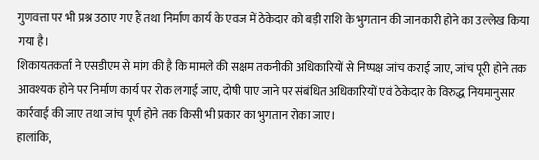गुणवत्ता पर भी प्रश्न उठाए गए हैं तथा निर्माण कार्य के एवज में ठेकेदार को बड़ी राशि के भुगतान की जानकारी होने का उल्लेख किया गया है।
शिकायतकर्ता ने एसडीएम से मांग की है कि मामले की सक्षम तकनीकी अधिकारियों से निष्पक्ष जांच कराई जाए, जांच पूरी होने तक आवश्यक होने पर निर्माण कार्य पर रोक लगाई जाए, दोषी पाए जाने पर संबंधित अधिकारियों एवं ठेकेदार के विरुद्ध नियमानुसार कार्रवाई की जाए तथा जांच पूर्ण होने तक किसी भी प्रकार का भुगतान रोका जाए।
हालांकि,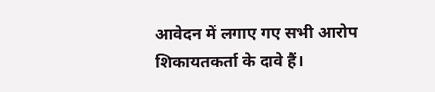आवेदन में लगाए गए सभी आरोप शिकायतकर्ता के दावे हैं।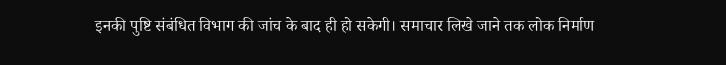इनकी पुष्टि संबंधित विभाग की जांच के बाद ही हो सकेगी। समाचार लिखे जाने तक लोक निर्माण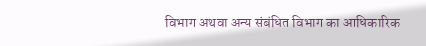विभाग अथवा अन्य संबंधित विभाग का आधिकारिक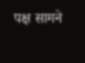पक्ष सामने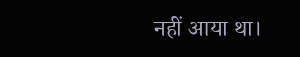नहीं आया था।